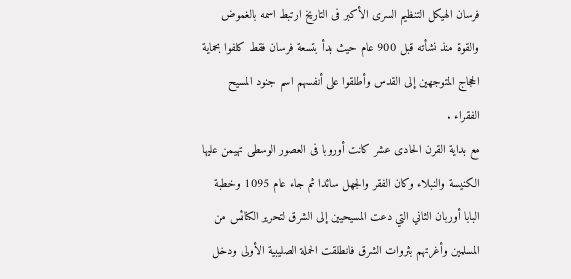فرسان الهيكل التنظيم السرى الأكبر فى التاريخ ارتبط اسمه بالغموض والقوة منذ نشأته قبل 900 عام حيث بدأ بتسعة فرسان فقط كلفوا بحماية الحجاج المتوجهين إلى القدس وأطلقوا على أنفسهم اسم جنود المسيح الفقراء .
مع بداية القرن الحادى عشر كانت أوروبا فى العصور الوسطى تهيمن عليها الكنيسة والنبلاء وكان الفقر والجهل سائدا ثم جاء عام 1095 وخطبة البابا أوربان الثاني التي دعت المسيحيين إلى الشرق لتحرير الكنائس من المسلمين وأغرتهم بثروات الشرق فانطلقت الحملة الصليبية الأولى ودخل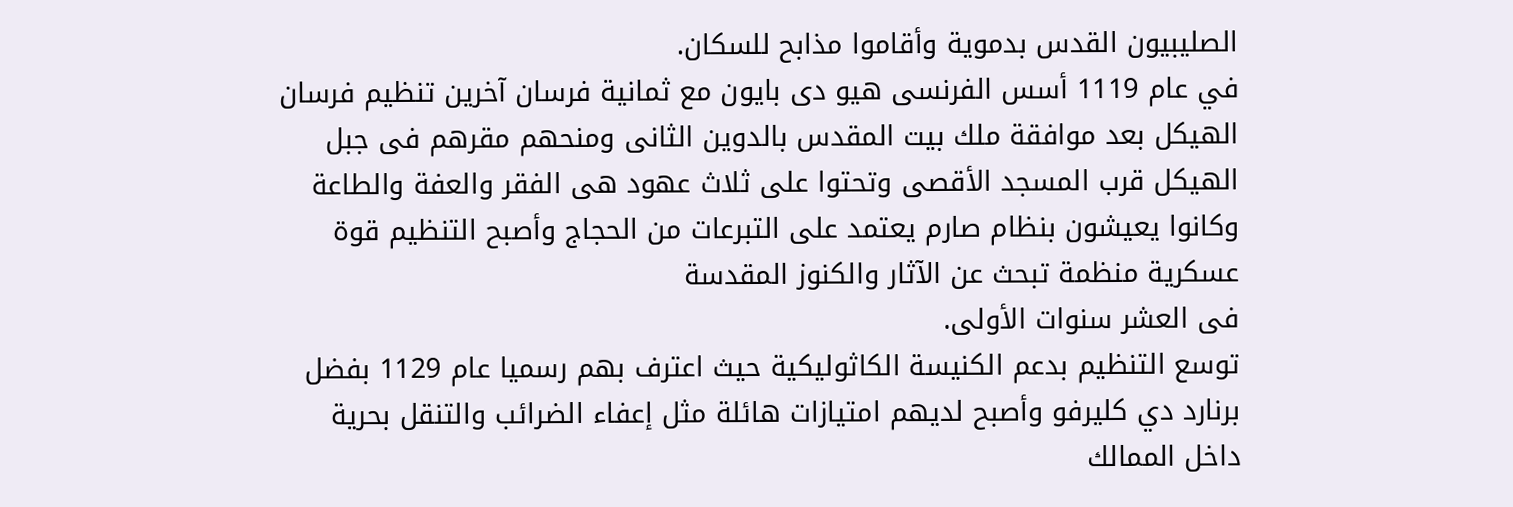الصليبيون القدس بدموية وأقاموا مذابح للسكان.
في عام 1119 أسس الفرنسى هيو دى بايون مع ثمانية فرسان آخرين تنظيم فرسان الهيكل بعد موافقة ملك بيت المقدس بالدوين الثانى ومنحهم مقرهم فى جبل الهيكل قرب المسجد الأقصى وتحتوا على ثلاث عهود هى الفقر والعفة والطاعة وكانوا يعيشون بنظام صارم يعتمد على التبرعات من الحجاج وأصبح التنظيم قوة عسكرية منظمة تبحث عن الآثار والكنوز المقدسة
فى العشر سنوات الأولى.
توسع التنظيم بدعم الكنيسة الكاثوليكية حيث اعترف بهم رسميا عام 1129 بفضل برنارد دي كليرفو وأصبح لديهم امتيازات هائلة مثل إعفاء الضرائب والتنقل بحرية داخل الممالك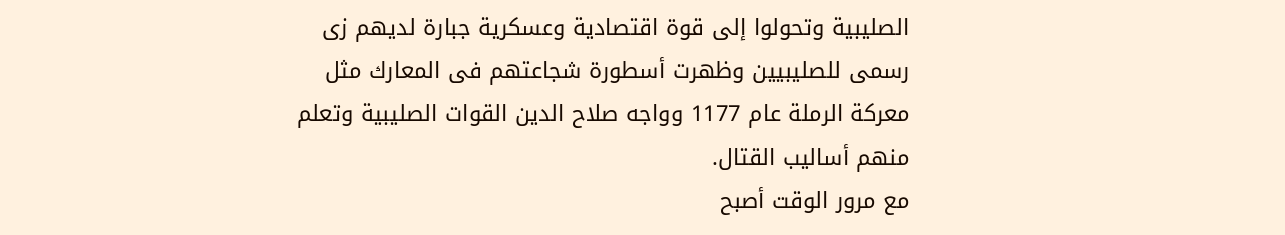الصليبية وتحولوا إلى قوة اقتصادية وعسكرية جبارة لديهم زى رسمى للصليبيين وظهرت أسطورة شجاعتهم فى المعارك مثل معركة الرملة عام 1177 وواجه صلاح الدين القوات الصليبية وتعلم منهم أساليب القتال.
مع مرور الوقت أصبح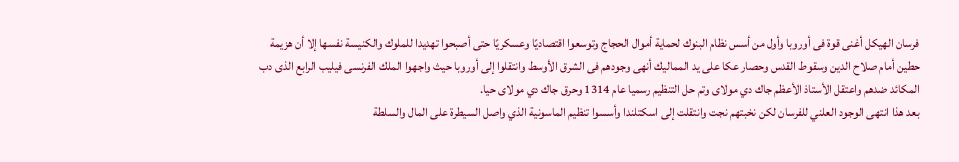فرسان الهيكل أغنى قوة فى أوروبا وأول من أسس نظام البنوك لحماية أموال الحجاج وتوسعوا اقتصاديًا وعسكريًا حتى أصبحوا تهديدا للملوك والكنيسة نفسها إلا أن هزيمة حطين أمام صلاح الدين وسقوط القدس وحصار عكا على يد المماليك أنهى وجودهم فى الشرق الأوسط وانتقلوا إلى أوروبا حيث واجهوا الملك الفرنسى فيليب الرابع الذى دب المكائد ضدهم واعتقل الأستاذ الأعظم جاك دي مولاى وتم حل التنظيم رسميا عام 1314 وحرق جاك دي مولاى حيا.
بعد هذا انتهى الوجود العلني للفرسان لكن نخبتهم نجت وانتقلت إلى اسكتلندا وأسسوا تنظيم الماسونية الذي واصل السيطرة على المال والسلطة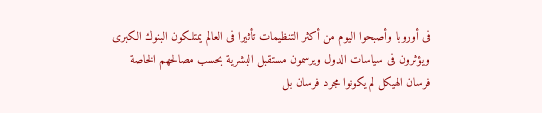فى أوروبا وأصبحوا اليوم من أكثر التنظيمات تأثيرا فى العالم يمتلكون البنوك الكبرى ويؤثرون فى سياسات الدول ويرسمون مستقبل البشرية بحسب مصالحهم الخاصة فرسان الهيكل لم يكونوا مجرد فرسان بل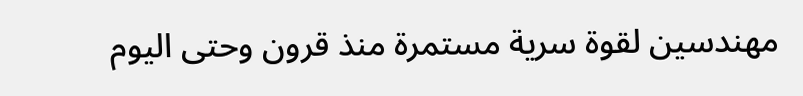مهندسين لقوة سرية مستمرة منذ قرون وحتى اليوم